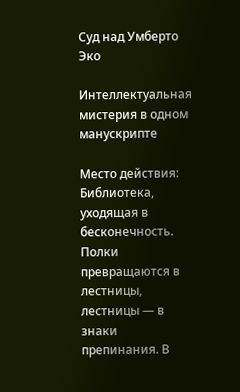Суд над Умберто Эко

Интеллектуальная мистерия в одном манускрипте

Место действия: Библиотека, уходящая в бесконечность. Полки превращаются в лестницы, лестницы — в знаки препинания. В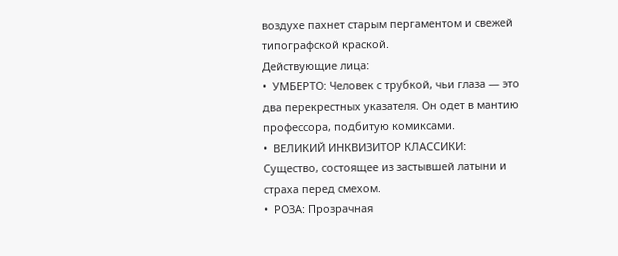воздухе пахнет старым пергаментом и свежей типографской краской.
Действующие лица:
•  УМБЕРТО: Человек с трубкой, чьи глаза — это два перекрестных указателя. Он одет в мантию профессора, подбитую комиксами.
•  ВЕЛИКИЙ ИНКВИЗИТОР КЛАССИКИ: Существо, состоящее из застывшей латыни и страха перед смехом.
•  РОЗА: Прозрачная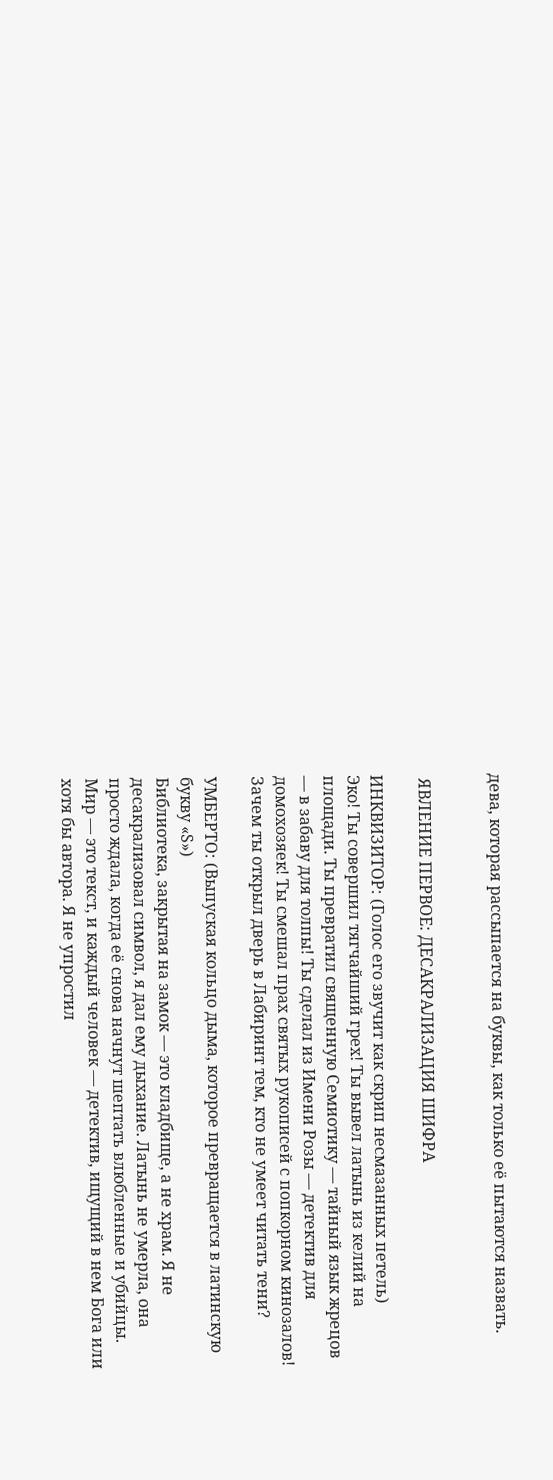дева, которая рассыпается на буквы, как только её пытаются назвать.


 ЯВЛЕНИЕ ПЕРВОЕ: ДЕСАКРАЛИЗАЦИЯ ШИФРА

ИНКВИЗИТОР: (Голос его звучит как скрип несмазанных петель)
Эко! Ты совершил тягчайший грех! Ты вывел латынь из келий на площади. Ты превратил священную Семиотику — тайный язык жрецов — в забаву для толпы! Ты сделал из Имени Розы — детектив для домохозяек! Ты смешал прах святых рукописей с попкорном кинозалов! Зачем ты открыл дверь в Лабиринт тем, кто не умеет читать тени?

УМБЕРТО: (Выпуская кольцо дыма, которое превращается в латинскую букву «S»)
Библиотека, закрытая на замок — это кладбище, а не храм. Я не десакрализовал символ, я дал ему дыхание. Латынь не умерла, она просто ждала, когда её снова начнут шептать влюбленные и убийцы. Мир — это текст, и каждый человек — детектив, ищущий в нем Бога или хотя бы автора. Я не упростил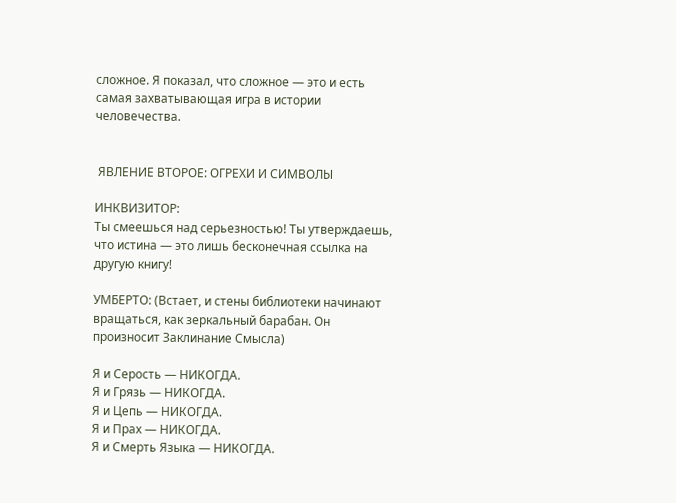сложное. Я показал, что сложное — это и есть самая захватывающая игра в истории человечества.


 ЯВЛЕНИЕ ВТОРОЕ: ОГРЕХИ И СИМВОЛЫ

ИНКВИЗИТОР:
Ты смеешься над серьезностью! Ты утверждаешь, что истина — это лишь бесконечная ссылка на другую книгу!

УМБЕРТО: (Встает, и стены библиотеки начинают вращаться, как зеркальный барабан. Он произносит Заклинание Смысла)

Я и Серость — НИКОГДА.
Я и Грязь — НИКОГДА.
Я и Цепь — НИКОГДА.
Я и Прах — НИКОГДА.
Я и Смерть Языка — НИКОГДА.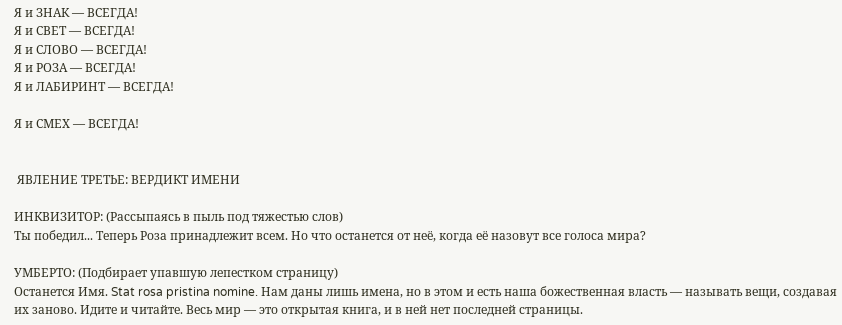Я и ЗНАК — ВСЕГДА!
Я и СВЕТ — ВСЕГДА!
Я и СЛОВО — ВСЕГДА!
Я и РОЗА — ВСЕГДА!
Я и ЛАБИРИНТ — ВСЕГДА!

Я и СМЕХ — ВСЕГДА!


 ЯВЛЕНИЕ ТРЕТЬЕ: ВЕРДИКТ ИМЕНИ

ИНКВИЗИТОР: (Рассыпаясь в пыль под тяжестью слов)
Ты победил... Теперь Роза принадлежит всем. Но что останется от неё, когда её назовут все голоса мира?

УМБЕРТО: (Подбирает упавшую лепестком страницу)
Останется Имя. Stat rosa pristina nomine. Нам даны лишь имена, но в этом и есть наша божественная власть — называть вещи, создавая их заново. Идите и читайте. Весь мир — это открытая книга, и в ней нет последней страницы.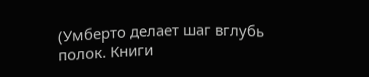(Умберто делает шаг вглубь полок. Книги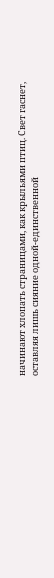начинают хлопать страницами, как крыльями птиц. Свет гаснет, оставляя лишь сияние одной-единственной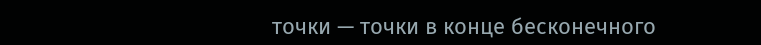точки — точки в конце бесконечного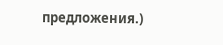предложения.)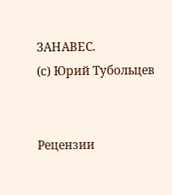ЗАНАВЕС.
(с) Юрий Тубольцев


Рецензии